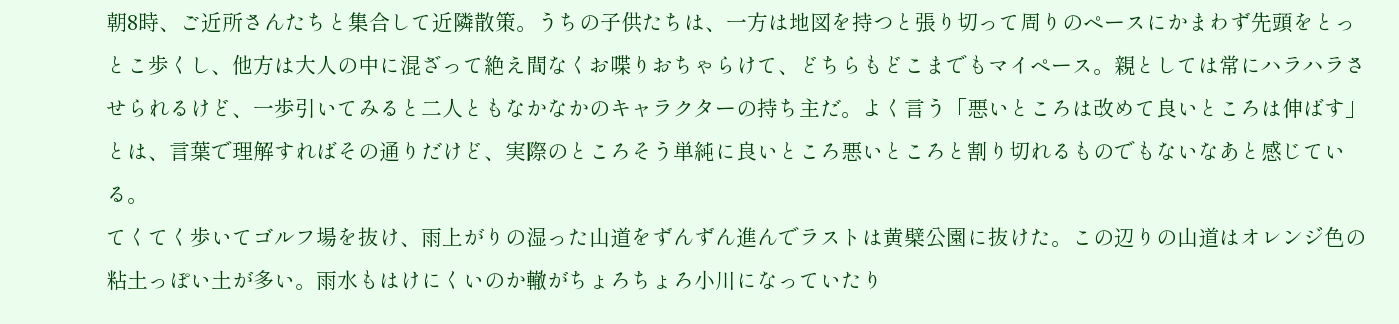朝8時、ご近所さんたちと集合して近隣散策。うちの子供たちは、一方は地図を持つと張り切って周りのペースにかまわず先頭をとっとこ歩くし、他方は大人の中に混ざって絶え間なくお喋りおちゃらけて、どちらもどこまでもマイペース。親としては常にハラハラさせられるけど、一歩引いてみると二人ともなかなかのキャラクターの持ち主だ。よく言う「悪いところは改めて良いところは伸ばす」とは、言葉で理解すればその通りだけど、実際のところそう単純に良いところ悪いところと割り切れるものでもないなあと感じている。
てくてく歩いてゴルフ場を抜け、雨上がりの湿った山道をずんずん進んでラストは黄檗公園に抜けた。この辺りの山道はオレンジ色の粘土っぽい土が多い。雨水もはけにくいのか轍がちょろちょろ小川になっていたり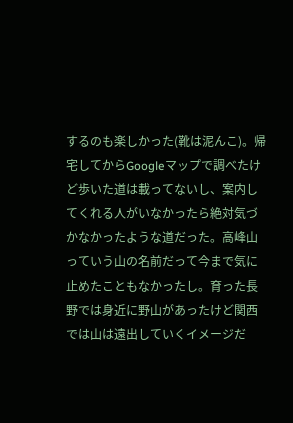するのも楽しかった(靴は泥んこ)。帰宅してからGoogleマップで調べたけど歩いた道は載ってないし、案内してくれる人がいなかったら絶対気づかなかったような道だった。高峰山っていう山の名前だって今まで気に止めたこともなかったし。育った長野では身近に野山があったけど関西では山は遠出していくイメージだ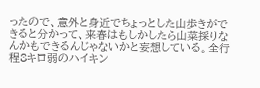ったので、意外と身近でちょっとした山歩きができると分かって、来春はもしかしたら山菜採りなんかもできるんじゃないかと妄想している。全行程8キロ弱のハイキン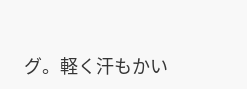グ。軽く汗もかい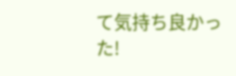て気持ち良かった!